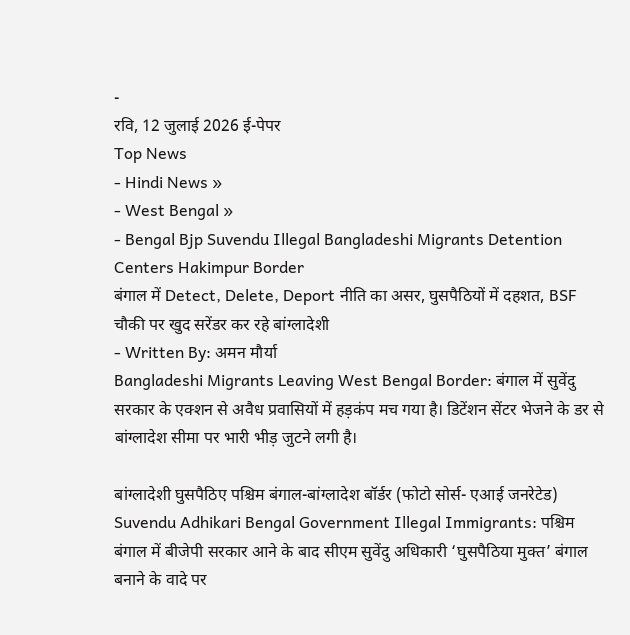-
रवि, 12 जुलाई 2026 ई-पेपर
Top News
- Hindi News »
- West Bengal »
- Bengal Bjp Suvendu Illegal Bangladeshi Migrants Detention Centers Hakimpur Border
बंगाल में Detect, Delete, Deport नीति का असर, घुसपैठियों में दहशत, BSF चौकी पर खुद सरेंडर कर रहे बांग्लादेशी
- Written By: अमन मौर्या
Bangladeshi Migrants Leaving West Bengal Border: बंगाल में सुवेंदु सरकार के एक्शन से अवैध प्रवासियों में हड़कंप मच गया है। डिटेंशन सेंटर भेजने के डर से बांग्लादेश सीमा पर भारी भीड़ जुटने लगी है।

बांग्लादेशी घुसपैठिए पश्चिम बंगाल-बांग्लादेश बॉर्डर (फोटो सोर्स- एआई जनरेटेड)
Suvendu Adhikari Bengal Government Illegal Immigrants: पश्चिम बंगाल में बीजेपी सरकार आने के बाद सीएम सुवेंदु अधिकारी ‘घुसपैठिया मुक्त’ बंगाल बनाने के वादे पर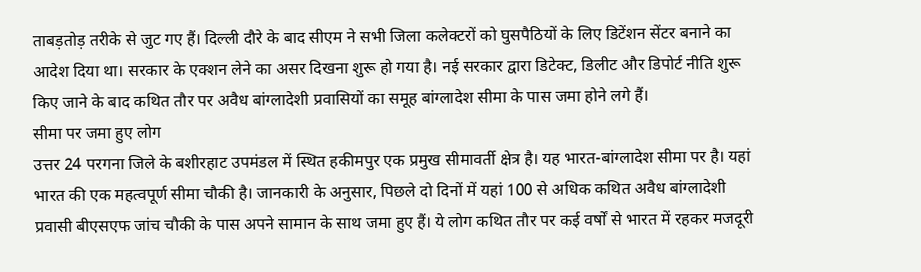ताबड़तोड़ तरीके से जुट गए हैं। दिल्ली दौरे के बाद सीएम ने सभी जिला कलेक्टरों को घुसपैठियों के लिए डिटेंशन सेंटर बनाने का आदेश दिया था। सरकार के एक्शन लेने का असर दिखना शुरू हो गया है। नई सरकार द्वारा डिटेक्ट, डिलीट और डिपोर्ट नीति शुरू किए जाने के बाद कथित तौर पर अवैध बांग्लादेशी प्रवासियों का समूह बांग्लादेश सीमा के पास जमा होने लगे हैं।
सीमा पर जमा हुए लोग
उत्तर 24 परगना जिले के बशीरहाट उपमंडल में स्थित हकीमपुर एक प्रमुख सीमावर्ती क्षेत्र है। यह भारत-बांग्लादेश सीमा पर है। यहां भारत की एक महत्वपूर्ण सीमा चौकी है। जानकारी के अनुसार, पिछले दो दिनों में यहां 100 से अधिक कथित अवैध बांग्लादेशी प्रवासी बीएसएफ जांच चौकी के पास अपने सामान के साथ जमा हुए हैं। ये लोग कथित तौर पर कई वर्षों से भारत में रहकर मजदूरी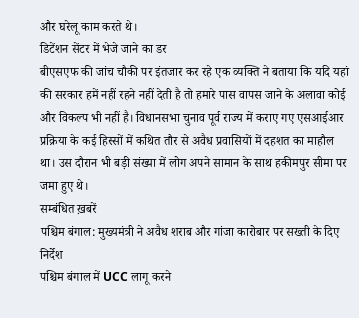और घरेलू काम करते थे।
डिटेंशन सेंटर में भेजे जाने का डर
बीएसएफ की जांच चौकी पर इंतजार कर रहे एक व्यक्ति ने बताया कि यदि यहां की सरकार हमें नहीं रहने नहीं देती है तो हमारे पास वापस जाने के अलावा कोई और विकल्प भी नहीं है। विधानसभा चुनाव पूर्व राज्य में कराए गए एसआईआर प्रक्रिया के कई हिस्सों में कथित तौर से अवैध प्रवासियों में दहशत का माहौल था। उस दौरान भी बड़ी संख्या में लोग अपने सामान के साथ हकीमपुर सीमा पर जमा हुए थे।
सम्बंधित ख़बरें
पश्चिम बंगाल: मुख्यमंत्री ने अवैध शराब और गांजा कारोबार पर सख्ती के दिए निर्देश
पश्चिम बंगाल में UCC लागू करने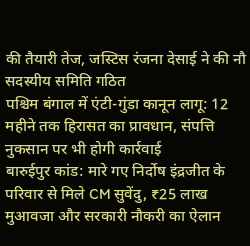की तैयारी तेज, जस्टिस रंजना देसाई ने की नौ सदस्यीय समिति गठित
पश्चिम बंगाल में एंटी-गुंडा कानून लागू: 12 महीने तक हिरासत का प्रावधान, संपत्ति नुकसान पर भी होगी कार्रवाई
बारुईपुर कांड: मारे गए निर्दोष इंद्रजीत के परिवार से मिले CM सुवेंदु, ₹25 लाख मुआवजा और सरकारी नौकरी का ऐलान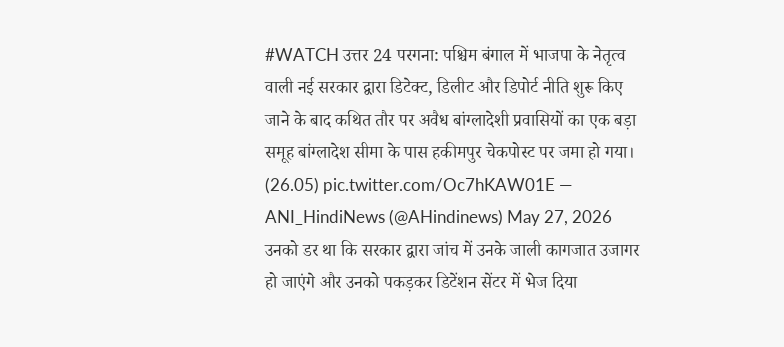#WATCH उत्तर 24 परगना: पश्चिम बंगाल में भाजपा के नेतृत्व वाली नई सरकार द्वारा डिटेक्ट, डिलीट और डिपोर्ट नीति शुरू किए जाने के बाद कथित तौर पर अवैध बांग्लादेशी प्रवासियों का एक बड़ा समूह बांग्लादेश सीमा के पास हकीमपुर चेकपोस्ट पर जमा हो गया। (26.05) pic.twitter.com/Oc7hKAW01E — ANI_HindiNews (@AHindinews) May 27, 2026
उनको डर था कि सरकार द्वारा जांच में उनके जाली कागजात उजागर हो जाएंगे और उनको पकड़कर डिटेंशन सेंटर में भेज दिया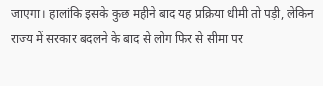जाएगा। हालांकि इसके कुछ महीने बाद यह प्रक्रिया धीमी तो पड़ी, लेकिन राज्य में सरकार बदलने के बाद से लोग फिर से सीमा पर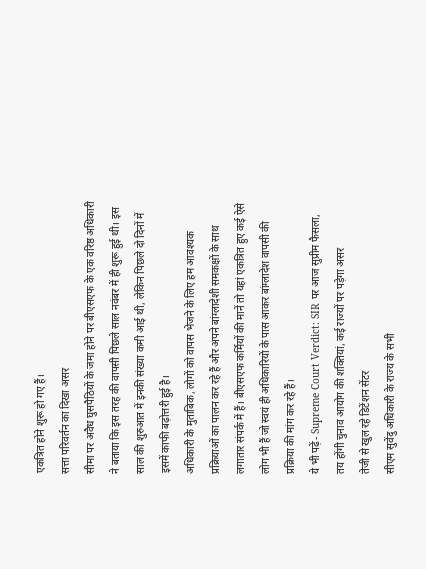एकत्रित होने शुरू हो गए हैं।
सत्ता परिवर्तन का दिखा असर
सीमा पर अवैध घुसपैठियों के जमा होने पर बीएसएफ के एक वरिष्ठ अधिकारी ने बताया कि इस तरह की वापसी पिछले साल नवंबर में ही शुरू हुई थी। इस साल की शुरुआत में इनकी संख्या कमी आई थी, लेकिन पिछले दो दिनों में इसमें काफी बढ़ोत्तरी हुई है।
अधिकारी के मुताबिक, लोगों को वापस भेजने के लिए हम आवश्यक प्रक्रियाओं का पालन कर रहे हैं और अपने बांग्लादेशी समकक्षों के साथ लगातार संपर्क में हैं। बीएसएफ कर्मियों की मानें तो यहां एकत्रित हुए कई ऐसे लोग भी हैं जो स्वयं ही अधिकारियों के पास आकर बांग्लादेश वापसी की प्रक्रिया की मांग कर रहे हैं।
ये भी पढ़ें- Supreme Court Verdict: SIR पर आज सुप्रीम फैसला, तय होंगी चुनाव आयोग की शक्तियां, कई राज्यों पर पड़ेगा असर
तेजी से खुल रहे डिटेंशन सेंटर
सीएम सुवेंदु अधिकारी के राज्य के सभी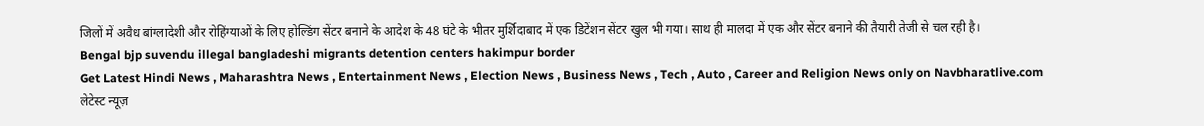जिलों में अवैध बांग्लादेशी और रोहिंग्याओं के लिए होल्डिंग सेंटर बनाने के आदेश के 48 घंटे के भीतर मुर्शिदाबाद में एक डिटेंशन सेंटर खुल भी गया। साथ ही मालदा में एक और सेंटर बनाने की तैयारी तेजी से चल रही है।
Bengal bjp suvendu illegal bangladeshi migrants detention centers hakimpur border
Get Latest Hindi News , Maharashtra News , Entertainment News , Election News , Business News , Tech , Auto , Career and Religion News only on Navbharatlive.com
लेटेस्ट न्यूज़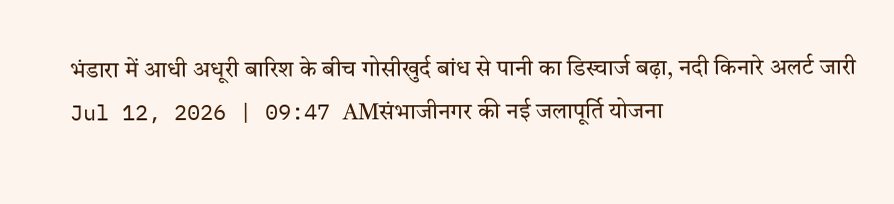भंडारा में आधी अधूरी बारिश के बीच गोसीखुर्द बांध से पानी का डिस्चार्ज बढ़ा, नदी किनारे अलर्ट जारी
Jul 12, 2026 | 09:47 AMसंभाजीनगर की नई जलापूर्ति योजना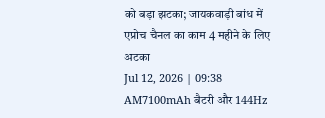को बड़ा झटका; जायकवाड़ी बांध में एप्रोच चैनल का काम 4 महीने के लिए अटका
Jul 12, 2026 | 09:38 AM7100mAh बैटरी और 144Hz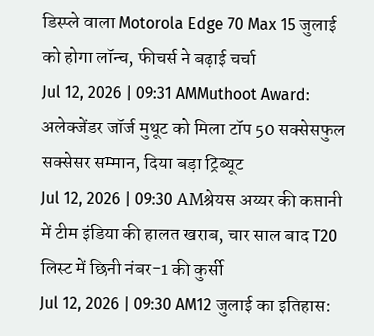डिस्प्ले वाला Motorola Edge 70 Max 15 जुलाई को होगा लॉन्च, फीचर्स ने बढ़ाई चर्चा
Jul 12, 2026 | 09:31 AMMuthoot Award: अलेक्जेंडर जॉर्ज मुथूट को मिला टॉप 50 सक्सेसफुल सक्सेसर सम्मान, दिया बड़ा ट्रिब्यूट
Jul 12, 2026 | 09:30 AMश्रेयस अय्यर की कप्तानी में टीम इंडिया की हालत खराब, चार साल बाद T20 लिस्ट में छिनी नंबर-1 की कुर्सी
Jul 12, 2026 | 09:30 AM12 जुलाई का इतिहास: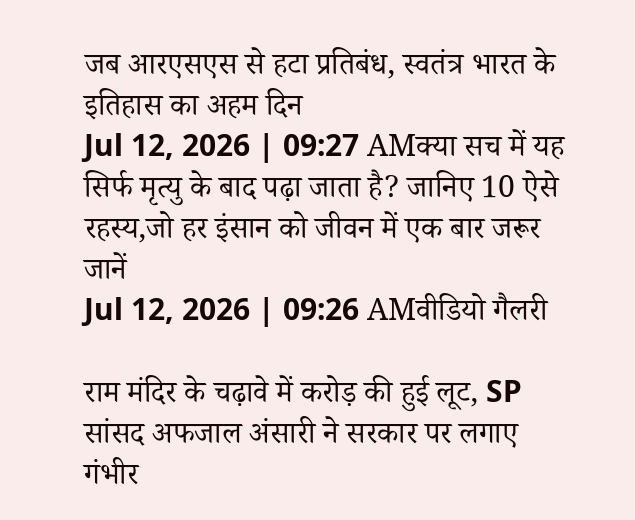जब आरएसएस से हटा प्रतिबंध, स्वतंत्र भारत के इतिहास का अहम दिन
Jul 12, 2026 | 09:27 AMक्या सच में यह सिर्फ मृत्यु के बाद पढ़ा जाता है? जानिए 10 ऐसे रहस्य,जो हर इंसान को जीवन में एक बार जरूर जानें
Jul 12, 2026 | 09:26 AMवीडियो गैलरी

राम मंदिर के चढ़ावे में करोड़ की हुई लूट, SP सांसद अफजाल अंसारी ने सरकार पर लगाए गंभीर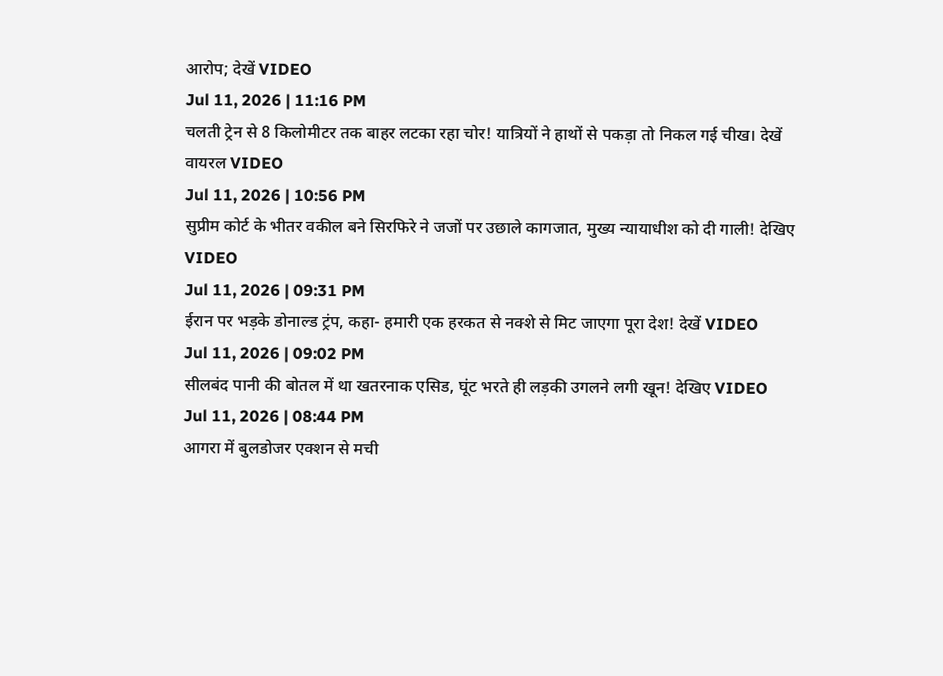आरोप; देखें VIDEO
Jul 11, 2026 | 11:16 PM
चलती ट्रेन से 8 किलोमीटर तक बाहर लटका रहा चोर! यात्रियों ने हाथों से पकड़ा तो निकल गई चीख। देखें वायरल VIDEO
Jul 11, 2026 | 10:56 PM
सुप्रीम कोर्ट के भीतर वकील बने सिरफिरे ने जजों पर उछाले कागजात, मुख्य न्यायाधीश को दी गाली! देखिए VIDEO
Jul 11, 2026 | 09:31 PM
ईरान पर भड़के डोनाल्ड ट्रंप, कहा- हमारी एक हरकत से नक्शे से मिट जाएगा पूरा देश! देखें VIDEO
Jul 11, 2026 | 09:02 PM
सीलबंद पानी की बोतल में था खतरनाक एसिड, घूंट भरते ही लड़की उगलने लगी खून! देखिए VIDEO
Jul 11, 2026 | 08:44 PM
आगरा में बुलडोजर एक्शन से मची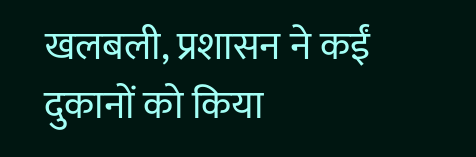खलबली, प्रशासन ने कईं दुकानों को किया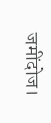जमींदोज।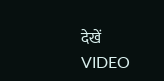देखें VIDEO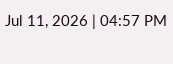Jul 11, 2026 | 04:57 PM